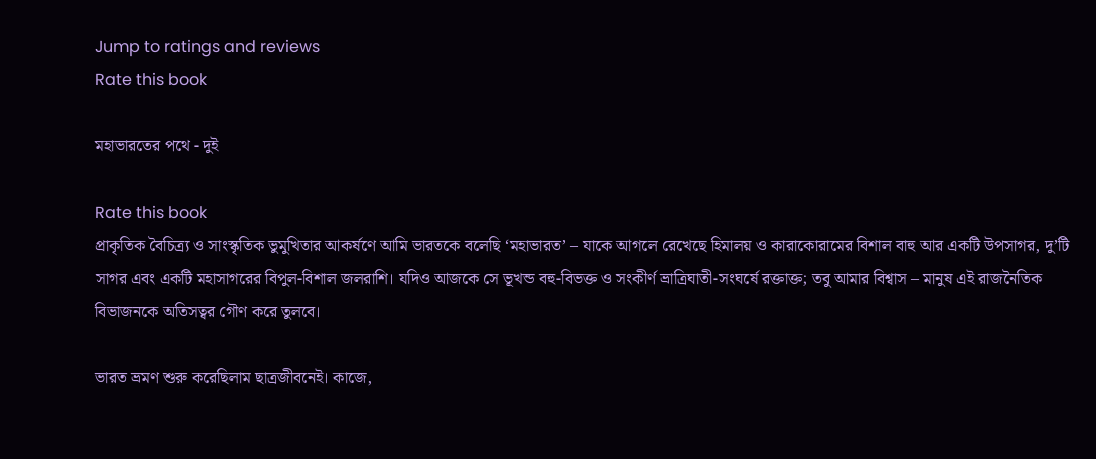Jump to ratings and reviews
Rate this book

মহাভারতের পথে - দুই

Rate this book
প্রাকৃতিক বৈচিত্র্য ও সাংস্কৃতিক ভুমুখিতার আকর্ষণে আমি ভারতকে বলেছি ‘মহাভারত’ – যাকে আগলে রেখেছে হিমালয় ও কারাকোরামের বিশাল বাহু আর একটি উপসাগর, দু’টি সাগর এবং একটি মহাসাগরের বিপুল-বিশাল জলরাশি। যদিও আজকে সে ভূখন্ড বহু-বিভক্ত ও সংকীর্ণ ভ্রাত্রিঘাতী-সংঘর্ষে রক্তাক্ত; তবু আমার বিশ্বাস – মানুষ এই রাজনৈতিক বিভাজনকে অতিসত্বর গৌণ করে তুলবে।

ভারত ভ্রমণ শুরু করেছিলাম ছাত্রজীবনেই। কাজে,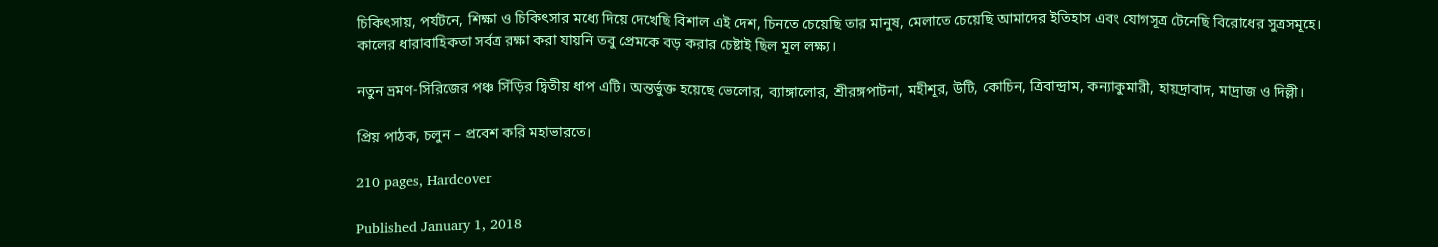চিকিৎসায়, পর্যটনে, শিক্ষা ও চিকিৎসার মধ্যে দিয়ে দেখেছি বিশাল এই দেশ, চিনতে চেয়েছি তার মানুষ, মেলাতে চেয়েছি আমাদের ইতিহাস এবং যোগসূত্র টেনেছি বিরোধের সুত্রসমূহে। কালের ধারাবাহিকতা সর্বত্র রক্ষা করা যায়নি তবু প্রেমকে বড় করার চেষ্টাই ছিল মূল লক্ষ্য।

নতুন ভ্রমণ-সিরিজের পঞ্চ সিঁড়ির দ্বিতীয় ধাপ এটি। অন্তর্ভুক্ত হয়েছে ভেলোর, ব্যাঙ্গালোর, শ্রীরঙ্গপাটনা, মহীশূর, উটি, কোচিন, ত্রিবান্দ্রাম, কন্যাকুমারী, হায়দ্রাবাদ, মাদ্রাজ ও দিল্লী।

প্রিয় পাঠক, চলুন – প্রবেশ করি মহাভারতে।

210 pages, Hardcover

Published January 1, 2018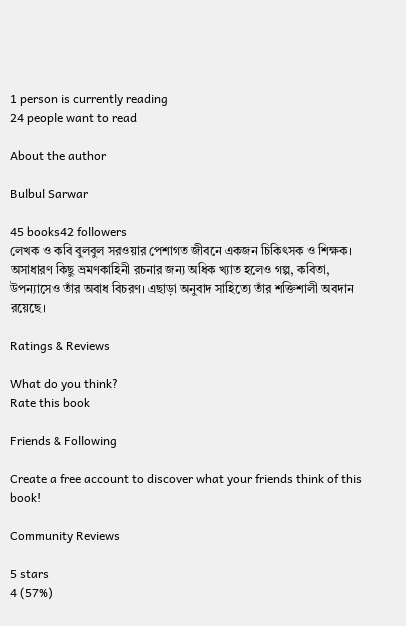1 person is currently reading
24 people want to read

About the author

Bulbul Sarwar

45 books42 followers
লেখক ও কবি বুলবুল সরওয়ার পেশাগত জীবনে একজন চিকিৎসক ও শিক্ষক। অসাধারণ কিছু ভ্রমণকাহিনী রচনার জন্য অধিক খ্যাত হলেও গল্প, কবিতা, উপন্যাসেও তাঁর অবাধ বিচরণ। এছাড়া অনুবাদ সাহিত্যে তাঁর শক্তিশালী অবদান রয়েছে।

Ratings & Reviews

What do you think?
Rate this book

Friends & Following

Create a free account to discover what your friends think of this book!

Community Reviews

5 stars
4 (57%)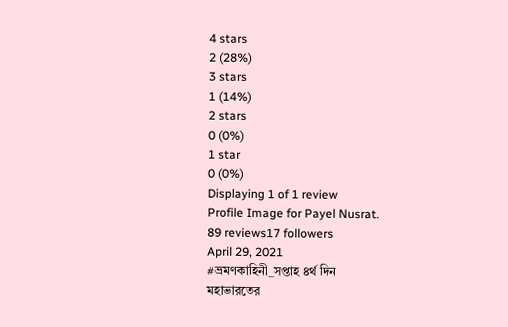4 stars
2 (28%)
3 stars
1 (14%)
2 stars
0 (0%)
1 star
0 (0%)
Displaying 1 of 1 review
Profile Image for Payel Nusrat.
89 reviews17 followers
April 29, 2021
#ভ্রমণকাহিনী_সপ্তাহ ৪র্থ দিন
মহাভারতের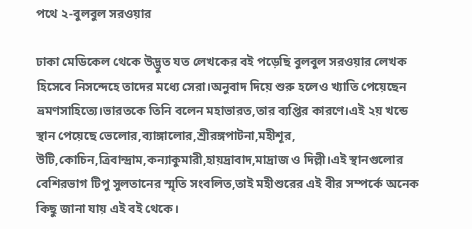পথে ২-বুলবুল সরওয়ার

ঢাকা মেডিকেল থেকে উদ্ভুত যত লেখকের বই পড়েছি বুলবুল সরওয়ার লেখক হিসেবে নিসন্দেহে তাদের মধ্যে সেরা।অনুবাদ দিয়ে শুরু হলেও খ্যাতি পেয়েছেন ভ্রমণসাহিত্যে।ভারতকে তিনি বলেন মহাভারত,তার ব্যপ্তির কারণে।এই ২য় খন্ডে স্থান পেয়েছে ভেলোর,ব্যাঙ্গালোর,শ্রীরঙ্গপাটনা,মহীশূর, উটি,কোচিন,ত্রিবান্দ্রাম,কন্যাকুমারী,হায়দ্রাবাদ,মাদ্রাজ ও দিল্লী।এই স্থানগুলোর বেশিরভাগ টিপু সুলতানের স্মৃতি সংবলিত,তাই মহীশুরের এই বীর সম্পর্কে অনেক কিছু জানা যায় এই বই থেকে।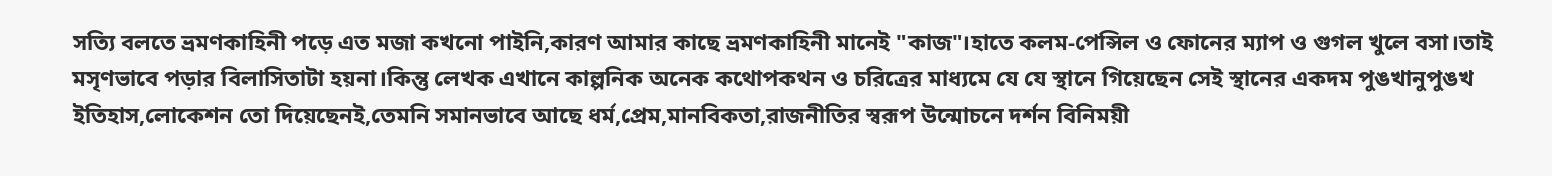সত্যি বলতে ভ্রমণকাহিনী পড়ে এত মজা কখনো পাইনি,কারণ আমার কাছে ভ্রমণকাহিনী মানেই "কাজ"।হাতে কলম-পেন্সিল ও ফোনের ম্যাপ ও গুগল খুলে বসা।তাই মসৃণভাবে পড়ার বিলাসিতাটা হয়না।কিন্তু লেখক এখানে কাল্পনিক অনেক কথোপকথন ও চরিত্রের মাধ্যমে যে যে স্থানে গিয়েছেন সেই স্থানের একদম পুঙখানুপুঙখ ইতিহাস,লোকেশন তো দিয়েছেনই,তেমনি সমানভাবে আছে ধর্ম,প্রেম,মানবিকতা,রাজনীতির স্বরূপ উন্মোচনে দর্শন বিনিময়ী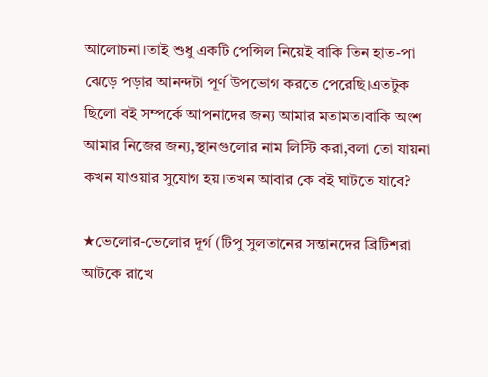আলোচনা।তাই শুধু একটি পেন্সিল নিয়েই বাকি তিন হাত-পা ঝেড়ে পড়ার আনন্দটা পূর্ণ উপভোগ করতে পেরেছি।এতটুক ছিলো বই সম্পর্কে আপনাদের জন্য আমার মতামত।বাকি অংশ আমার নিজের জন্য,স্থানগুলোর নাম লিস্টি করা,বলা তো যায়না কখন যাওয়ার সুযোগ হয়।তখন আবার কে বই ঘাটতে যাবে?

★ভেলোর-ভেলোর দূর্গ (টিপু সুলতানের সন্তানদের ব্রিটিশরা আটকে রাখে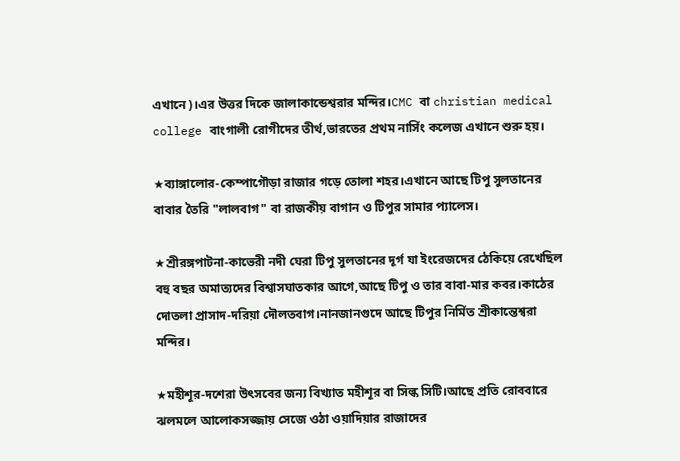এখানে)।এর উত্তর দিকে জালাকান্ডেশ্বরার মন্দির।CMC বা christian medical college বাংগালী রোগীদের তীর্থ,ভারতের প্রথম নার্সিং কলেজ এখানে শুরু হয়।

★ব্যাঙ্গালোর-কেম্পাগৌড়া রাজার গড়ে তোলা শহর।এখানে আছে টিপু সুলতানের বাবার তৈরি "লালবাগ" বা রাজকীয় বাগান ও টিপুর সামার প্যালেস।

★শ্রীরঙ্গপাটনা-কাভেরী নদী ঘেরা টিপু সুলতানের দূর্গ যা ইংরেজদের ঠেকিয়ে রেখেছিল বহু বছর অমাত্যদের বিশ্বাসঘাতকার আগে,আছে টিপু ও তার বাবা-মার কবর।কাঠের দোতলা প্রাসাদ-দরিয়া দৌলতবাগ।নানজানগুদে আছে টিপুর নির্মিত শ্রীকান্তেশ্বরা মন্দির।

★মহীশূর-দশেরা উৎসবের জন্য বিখ্যাত মহীশূর বা সিল্ক সিটি।আছে প্রতি রোববারে ঝলমলে আলোকসজ্জায় সেজে ওঠা ওয়াদিয়ার রাজাদের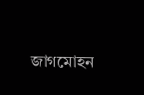জাগমোহন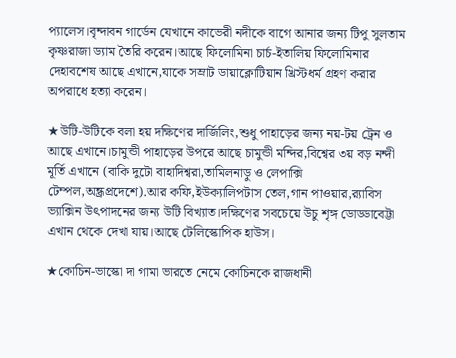প্যালেস।বৃন্দাবন গার্ডেন যেখানে কাভেরী নদীকে বাগে আনার জন্য টিপু সুলতাম কৃষ্ণরাজা ড্যাম তৈরি করেন।আছে ফিলোমিনা চার্চ-ইতালিয় ফিলোমিনার দেহাবশেষ আছে এখানে,যাকে সম্রাট ডায়াক্লোটিয়ান খ্রিস্টধর্ম গ্রহণ করার অপরাধে হত্যা করেন।

★উটি-উটিকে বলা হয় দক্ষিণের দার্জিলিং,শুধু পাহাড়ের জন্য নয়-টয় ট্রেন ও আছে এখানে।চামুন্ডী পাহাড়ের উপরে আছে চামুন্ডী মন্দির,বিশ্বের ৩য় বড় নন্দী মূর্তি এখানে (বাকি দুটো বাহাদিশ্বরা,তামিলনাড়ু ও লেপাক্সি টেম্পল,অন্ধ্রপ্রদেশে).আর কফি,ইউক্যালিপটাস তেল,গান পাওয়ার,র‍্যাবিস ভ্যাক্সিন উৎপাদনের জন্য উটি বিখ্যাত।দক্ষিণের সবচেয়ে উচু শৃঙ্গ ডোড্ডাবেট্টা এখান থেকে দেখা যায়।আছে টেলিস্কোপিক হাউস।

★কোচিন-ভাস্কো দা গামা ভারতে নেমে কোচিনকে রাজধানী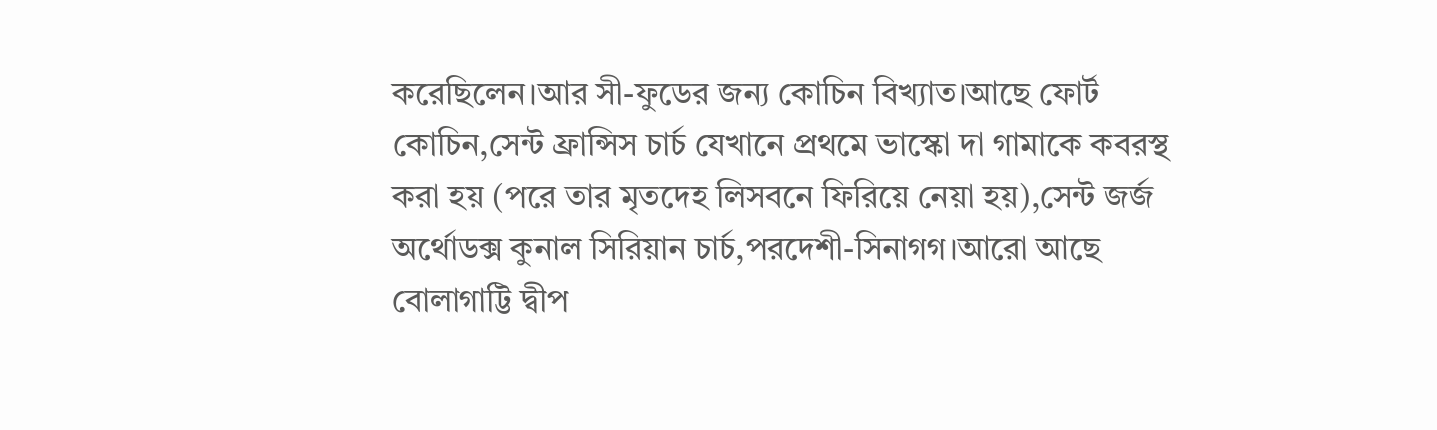করেছিলেন।আর সী-ফুডের জন্য কোচিন বিখ্যাত।আছে ফোর্ট কোচিন,সেন্ট ফ্রান্সিস চার্চ যেখানে প্রথমে ভাস্কো দা গামাকে কবরস্থ করা হয় (পরে তার মৃতদেহ লিসবনে ফিরিয়ে নেয়া হয়),সেন্ট জর্জ অর্থোডক্স কুনাল সিরিয়ান চার্চ,পরদেশী-সিনাগগ।আরো আছে বোলাগাট্টি দ্বীপ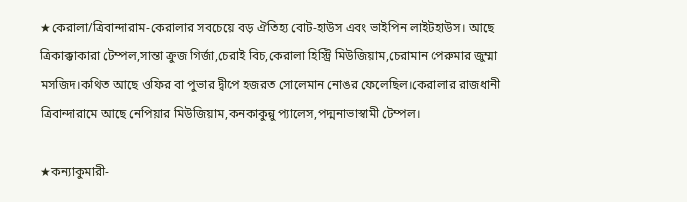★কেরালা/ত্রিবান্দারাম-কেরালার সবচেয়ে বড় ঐতিহ্য বোট-হাউস এবং ভাইপিন লাইটহাউস। আছে ত্রিকাক্কাকারা টেম্পল,সান্তা ক্রুজ গির্জা,চেরাই বিচ,কেরালা হিস্ট্রি মিউজিয়াম,চেরামান পেরুমার জুম্মা মসজিদ।কথিত আছে ওফির বা পুভার দ্বীপে হজরত সোলেমান নোঙর ফেলেছিল।কেরালার রাজধানী ত্রিবান্দারামে আছে নেপিয়ার মিউজিয়াম,কনকাকুন্নু প্যালেস,পদ্মনাভাস্বামী টেম্পল।

★কন্যাকুমারী-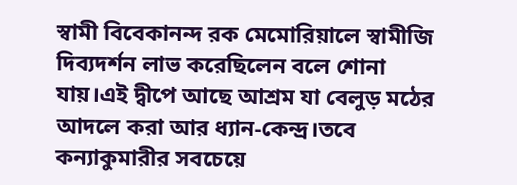স্বামী বিবেকানন্দ রক মেমোরিয়ালে স্বামীজি দিব্যদর্শন লাভ করেছিলেন বলে শোনা যায়।এই দ্বীপে আছে আশ্রম যা বেলুড় মঠের আদলে করা আর ধ্যান-কেন্দ্র।তবে কন্যাকুমারীর সবচেয়ে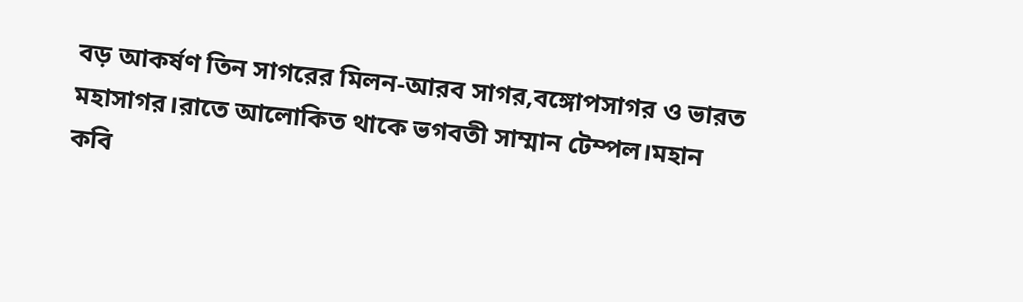বড় আকর্ষণ তিন সাগরের মিলন-আরব সাগর,বঙ্গোপসাগর ও ভারত মহাসাগর।রাতে আলোকিত থাকে ভগবতী সাম্মান টেম্পল।মহান কবি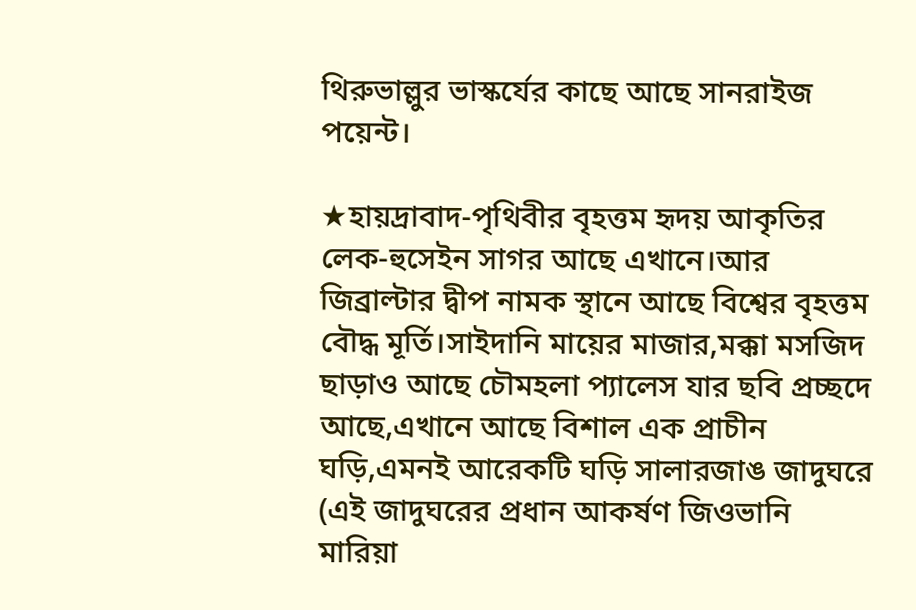থিরুভাল্লুর ভাস্কর্যের কাছে আছে সানরাইজ পয়েন্ট।

★হায়দ্রাবাদ-পৃথিবীর বৃহত্তম হৃদয় আকৃতির লেক-হুসেইন সাগর আছে এখানে।আর জিব্রাল্টার দ্বীপ নামক স্থানে আছে বিশ্বের বৃহত্তম বৌদ্ধ মূর্তি।সাইদানি মায়ের মাজার,মক্কা মসজিদ ছাড়াও আছে চৌমহলা প্যালেস যার ছবি প্রচ্ছদে আছে,এখানে আছে বিশাল এক প্রাচীন ঘড়ি,এমনই আরেকটি ঘড়ি সালারজাঙ জাদুঘরে (এই জাদুঘরের প্রধান আকর্ষণ জিওভানি মারিয়া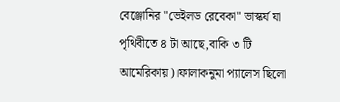বেঞ্জোনির "ভেইলড রেবেকা" ভাস্কর্য যা পৃথিবীতে ৪ টা আছে,বাকি ৩ টি আমেরিকায়)।ফালাকনুমা প্যালেস ছিলো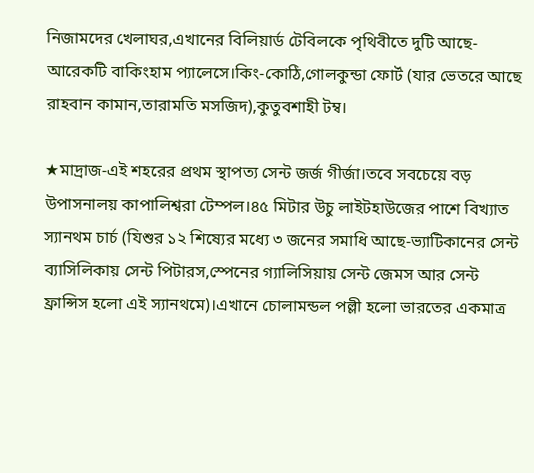নিজামদের খেলাঘর,এখানের বিলিয়ার্ড টেবিলকে পৃথিবীতে দুটি আছে-আরেকটি বাকিংহাম প্যালেসে।কিং-কোঠি,গোলকুন্ডা ফোর্ট (যার ভেতরে আছে রাহবান কামান,তারামতি মসজিদ),কুতুবশাহী টম্ব।

★মাদ্রাজ-এই শহরের প্রথম স্থাপত্য সেন্ট জর্জ গীর্জা।তবে সবচেয়ে বড় উপাসনালয় কাপালিশ্বরা টেম্পল।৪৫ মিটার উচু লাইটহাউজের পাশে বিখ্যাত স্যানথম চার্চ (যিশুর ১২ শিষ্যের মধ্যে ৩ জনের সমাধি আছে-ভ্যাটিকানের সেন্ট ব্যাসিলিকায় সেন্ট পিটারস,স্পেনের গ্যালিসিয়ায় সেন্ট জেমস আর সেন্ট ফ্রান্সিস হলো এই স্যানথমে)।এখানে চোলামন্ডল পল্লী হলো ভারতের একমাত্র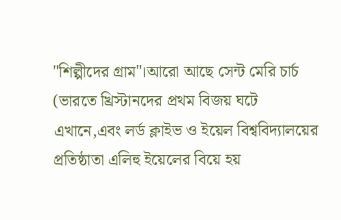"শিল্পীদের গ্রাম"।আরো আছে সেন্ট মেরি চার্চ (ভারতে খ্রিস্টানদের প্রথম বিজয় ঘটে এখানে,এবং লর্ড ক্লাইভ ও ইয়েল বিশ্ববিদ্যালয়ের প্রতিষ্ঠাতা এলিহু ইয়েলের বিয়ে হয়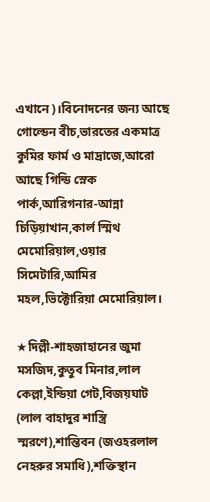এখানে)।বিনোদনের জন্য আছে গোল্ডেন বীচ,ভারতের একমাত্র কুমির ফার্ম ও মাদ্রাজে,আরো আছে গিন্ডি স্নেক পার্ক,আরিগনার-আন্না চিড়িয়াখান,কার্ল স্মিথ মেমোরিয়াল,ওয়ার সিমেটারি,আমির মহল,ভিক্টোরিয়া মেমোরিয়াল।

★দিল্লী-শাহজাহানের জুমা মসজিদ,কুতুব মিনার,লাল কেল্লা,ইন্ডিয়া গেট,বিজয়ঘাট (লাল বাহাদুর শাস্ত্রি স্মরণে),শান্তিবন (জওহরলাল নেহরুর সমাধি),শক্তিস্থান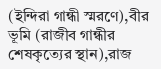(ইন্দিরা গান্ধী স্মরণে),বীর ভূমি (রাজীব গান্ধীর শেষকৃত্যের স্থান),রাজ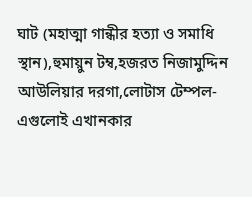ঘাট (মহাত্মা গান্ধীর হত্যা ও সমাধি স্থান),হুমায়ুন টম্ব,হজরত নিজামুদ্দিন আউলিয়ার দরগা,লোটাস টেম্পল-এগুলোই এখানকার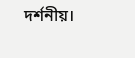দর্শনীয়।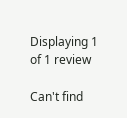Displaying 1 of 1 review

Can't find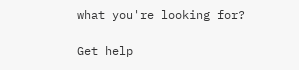what you're looking for?

Get help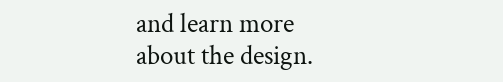and learn more about the design.